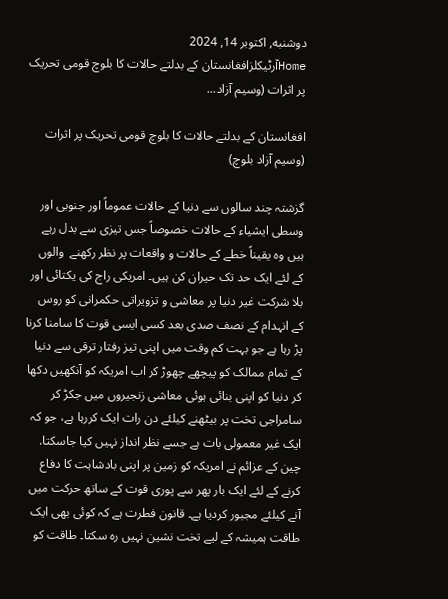دوشنبه, اکتوبر 14, 2024
Homeآرٹیکلزافغانستان کے بدلتے حالات کا بلوچ قومی تحریک پر اثرات (وسیم آزاد...

افغانستان کے بدلتے حالات کا بلوچ قومی تحریک پر اثرات (وسیم آزاد بلوچ)

گزشتہ چند سالوں سے دنیا کے حالات عموماً اور جنوبی اور وسطی ایشیاء کے حالات خصوصاً جس تیزی سے بدل رہے ہیں وہ یقیناً خطے کے حالات و واقعات پر نظر رکھنے  والوں کے لئے ایک حد تک حیران کن ہیں۔ امریکی راج کی یکتائی اور بلا شرکت غیر دنیا پر معاشی و تزویراتی حکمرانی کو روس کے انہدام کے نصف صدی بعد کسی ایسی قوت کا سامنا کرنا پڑ رہا ہے جو بہت کم وقت میں اپنی تیز رفتار ترقی سے دنیا کے تمام ممالک کو پیچھے چھوڑ کر اب امریکہ کو آنکھیں دکھا کر دنیا کو اپنی بنائی ہوئی معاشی زنجیروں میں جکڑ کر سامراجی تخت پر بیٹھنے کیلئے دن رات ایک کررہا ہے، جو کہ ایک غیر معمولی بات ہے جسے نظر انداز نہیں کیا جاسکتا. چین کے عزائم نے امریکہ کو زمین پر اپنی بادشاہت کا دفاع کرنے کے لئے ایک بار پھر سے پوری قوت کے ساتھ حرکت میں آنے کیلئے مجبور کردیا ہے۔ قانون فطرت ہے کہ کوئی بھی ایک طاقت ہمیشہ کے لیے تخت نشین نہیں رہ سکتا۔ طاقت کو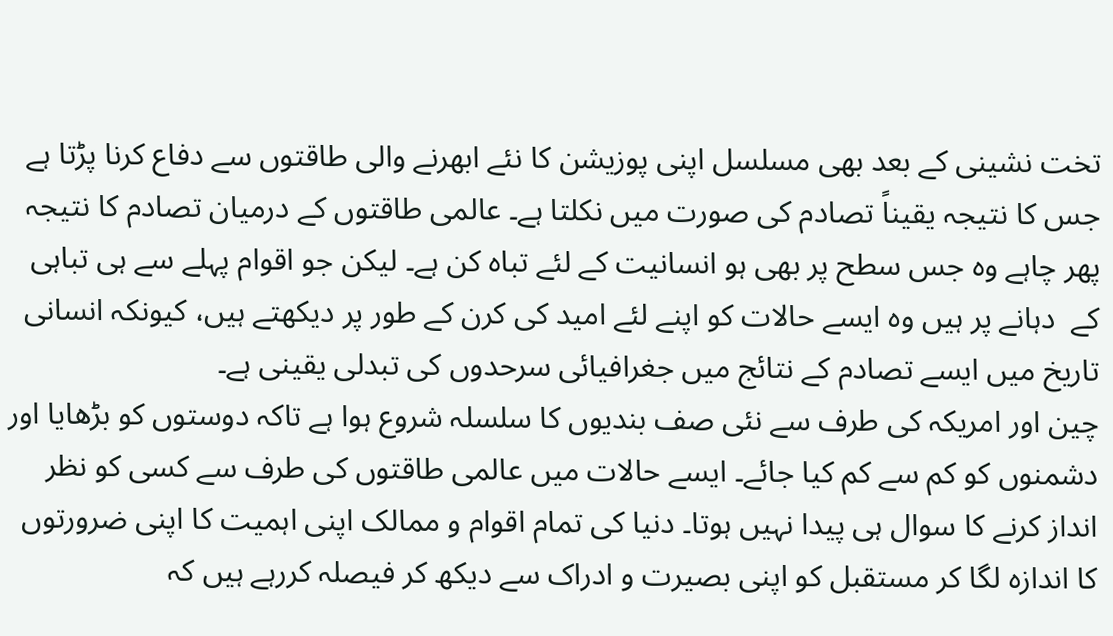تخت نشینی کے بعد بھی مسلسل اپنی پوزیشن کا نئے ابھرنے والی طاقتوں سے دفاع کرنا پڑتا ہے جس کا نتیجہ یقیناً تصادم کی صورت میں نکلتا ہے۔ عالمی طاقتوں کے درمیان تصادم کا نتیجہ پھر چاہے وہ جس سطح پر بھی ہو انسانیت کے لئے تباہ کن ہے۔ لیکن جو اقوام پہلے سے ہی تباہی کے  دہانے پر ہیں وہ ایسے حالات کو اپنے لئے امید کی کرن کے طور پر دیکھتے ہیں، کیونکہ انسانی تاریخ میں ایسے تصادم کے نتائج میں جغرافیائی سرحدوں کی تبدلی یقینی ہے۔
چین اور امریکہ کی طرف سے نئی صف بندیوں کا سلسلہ شروع ہوا ہے تاکہ دوستوں کو بڑھایا اور دشمنوں کو کم سے کم کیا جائے۔ ایسے حالات میں عالمی طاقتوں کی طرف سے کسی کو نظر انداز کرنے کا سوال ہی پیدا نہیں ہوتا۔ دنیا کی تمام اقوام و ممالک اپنی اہمیت کا اپنی ضرورتوں کا اندازہ لگا کر مستقبل کو اپنی بصیرت و ادراک سے دیکھ کر فیصلہ کررہے ہیں کہ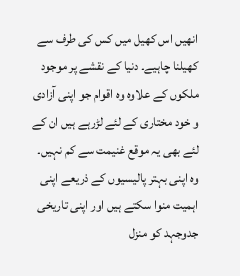انھیں اس کھیل میں کس کی طرف سے کھیلنا چاہیے۔ دنیا کے نقشے پر موجود ملکوں کے علاوہ وہ اقوام جو اپنی آزادی و خود مختاری کے لئے لڑرہے ہیں ان کے لئے بھی یہ موقع غنیمت سے کم نہیں۔ وہ اپنی بہتر پالیسیوں کے ذریعے اپنی اہمیت منوا سکتے ہیں اور اپنی تاریخی جدوجہد کو منزل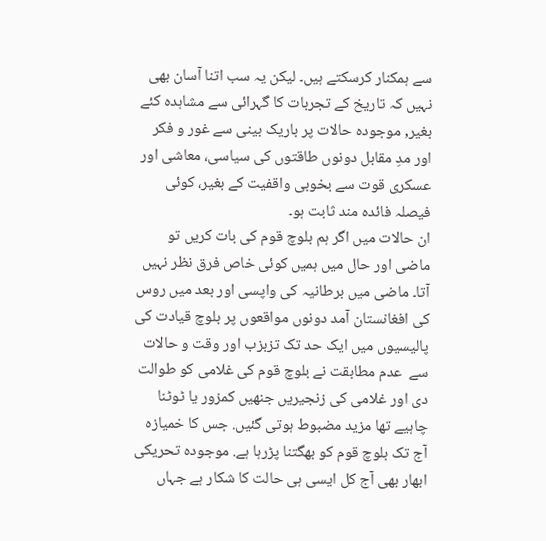سے ہمکنار کرسکتے ہیں۔ لیکن یہ سب اتنا آسان بھی نہیں کہ تاریخ کے تجربات کا گہرائی سے مشاہدہ کئے بغیر, موجودہ حالات پر باریک بینی سے غور و فکر اور مدِ مقابل دونوں طاقتوں کی سیاسی، معاشی اور عسکری قوت سے بخوبی واقفیت کے بغیر، کوئی فیصلہ فائدہ مند ثابت ہو۔
ان حالات میں اگر ہم بلوچ قوم کی بات کریں تو ماضی اور حال میں ہمیں کوئی خاص فرق نظر نہیں آتا۔ ماضی میں برطانیہ کی واپسی اور بعد میں روس کی افغانستان آمد دونوں مواقعوں پر بلوچ قیادت کی پالیسیوں میں ایک حد تک تزبزب اور وقت و حالات سے  عدم مطابقت نے بلوچ قوم کی غلامی کو طوالت دی اور غلامی کی زنجیریں جنھیں کمزور یا ٹوٹنا چاہیے تھا مزید مضبوط ہوتی گئیں. جس کا خمیازہ آج تک بلوچ قوم کو بھگتنا پڑرہا ہے. موجودہ تحریکی ابھار بھی آج کل ایسی ہی حالت کا شکار ہے جہاں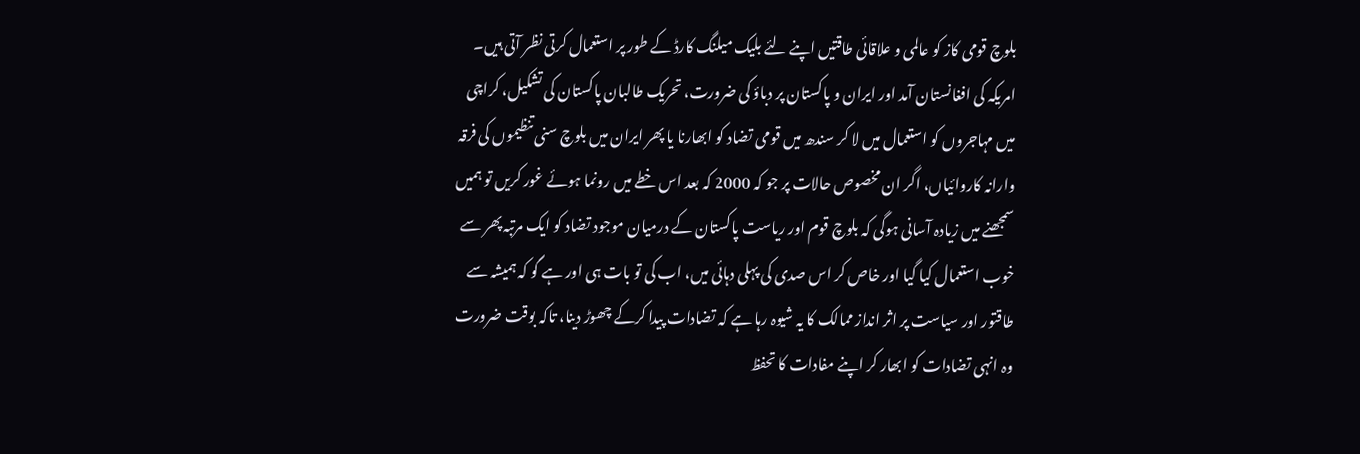بلوچ قومی کاز کو عالمی و علاقائی طاقتیں اپنے لئے بلیک میلنگ کارڈ کے طور پر استعمال کرتی نظر آتی ہیں۔ امریکہ کی افغانستان آمد اور ایران و پاکستان پر دباؤ کی ضرورت، تحریک طالبان پاکستان کی تشکیل، کراچی میں مہاجروں کو استعمال میں لا کر سندھ میں قومی تضاد کو ابھارنا یا پھر ایران میں بلوچ سنی تنظیموں کی فرقہ وارانہ کاروائیاں، اگر ان مخصوص حالات پر جو کہ 2000 کہ بعد اس خطے میں رونما ہوئے غور کریں تو ہمیں سمجھنے میں زیادہ آسانی ہوگی کہ بلوچ قوم اور ریاست پاکستان کے درمیان موجود تضاد کو ایک مرتبہ پھر سے خوب استعمال کیا گیا اور خاص کر اس صدی کی پہلی دہائی میں، اب کی تو بات ہی اور ہے گو کہ ہمیشہ سے طاقتور اور سیاست پر اثر انداز ممالک کا یہ شیوہ رہا ہے کہ تضادات پیدا کرکے چھوڑ دینا، تاکہ بوقت ضرورت وہ انہی تضادات کو ابھار کر اپنے مفادات کا تحفظ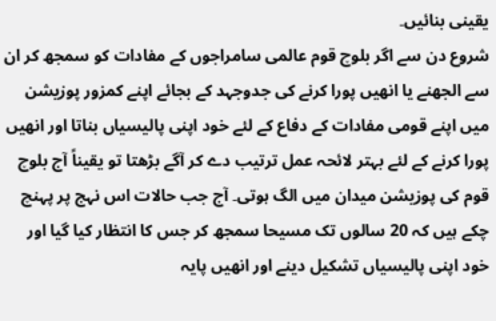یقینی بنائیں۔
شروع دن سے اگر بلوچ قوم عالمی سامراجوں کے مفادات کو سمجھ کر ان سے الجھنے یا انھیں پورا کرنے کی جدوجہد کے بجائے اپنے کمزور پوزیشن میں اپنے قومی مفادات کے دفاع کے لئے خود اپنی پالیسیاں بناتا اور انھیں پورا کرنے کے لئے بہتر لائحہ عمل ترتیب دے کر آگے بڑھتا تو یقیناً آج بلوچ قوم کی پوزیشن میدان میں الگ ہوتی۔ آج جب حالات اس نہج پر پہنچ چکے ہیں کہ 20 سالوں تک مسیحا سمجھ کر جس کا انتظار کیا گیا اور خود اپنی پالیسیاں تشکیل دینے اور انھیں پایہ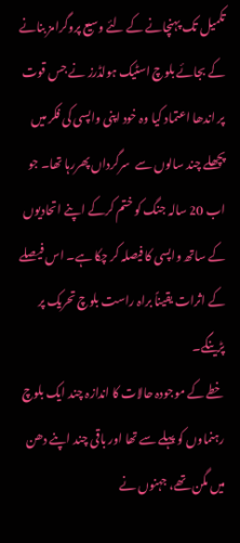تکمیل تک پہنچانے کے لئے وسیع پروگرامز بنانے کے بجائے بلوچ اسٹیک ہولڈرز نے جس قوت پر اندھا اعتماد کیا وہ خود اپنی واپسی کی فکر میں پچھلے چند سالوں سے  سرگرداں پھررہا تھا۔ جو اب 20 سالہ جنگ کو ختم کرکے اپنے اتحادیوں کے ساتھ واپسی کا فیصلہ کر چکا ہے۔ اس فیصلے کے اثرات یقیناً براہ راست بلوچ تحریک پر پڑینگے۔
خطے کے موجودہ حالات کا اندازہ چند ایک بلوچ رہنماوں کو پہلے سے تھا اور باقی چند اپنے دھن میں مگن تھے، جہنوں نے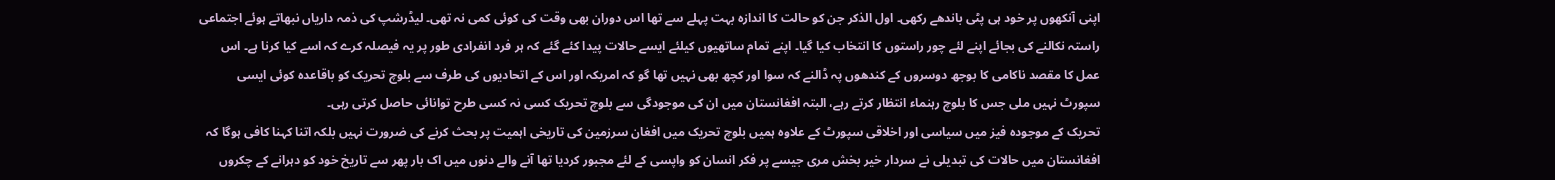اپنی آنکھوں پر خود ہی پٹی باندھے رکھی۔ اول الذکر جن کو حالت کا اندازہ بہت پہلے سے تھا اس دوران بھی وقت کی کوئی کمی نہ تھی۔ لیڈرشپ کی ذمہ داریاں نبھاتے ہوئے اجتماعی راستہ نکالنے کی بجائے اپنے لئے چور راستوں کا انتخاب کیا گیا۔ اپنے تمام ساتھیوں کیلئے ایسے حالات پیدا کئے گئے کہ ہر فرد انفرادی طور پر یہ فیصلہ کرے کہ اسے کیا کرنا ہے۔ اس عمل کا مقصد ناکامی کا بوجھ دوسروں کے کندھوں پہ ڈالنے کہ سوا اور کچھ بھی نہیں تھا گو کہ امریکہ اور اس کے اتحادیوں کی طرف سے بلوچ تحریک کو باقاعدہ کوئی ایسی سپورٹ نہیں ملی جس کا بلوچ رہنماء انتظار کرتے رہے، البتہ افغانستان میں ان کی موجودگی سے بلوچ تحریک کسی نہ کسی طرح توانائی حاصل کرتی رہی۔
تحریک کے موجودہ فیز میں سیاسی اور اخلاقی سپورٹ کے علاوہ ہمیں بلوچ تحریک میں افغان سرزمین کی تاریخی اہمیت پر بحث کرنے کی ضرورت نہیں بلکہ اتنا کہنا کافی ہوگا کہ افغانستان میں حالات کی تبدیلی نے سردار خیر بخش مری جیسے پر فکر انسان کو واپسی کے لئے مجبور کردیا تھا آنے والے دنوں میں اک بار پھر سے تاریخ خود کو دہرانے کے چکروں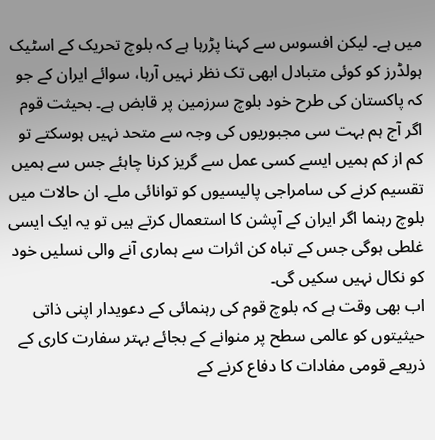میں ہے۔ لیکن افسوس سے کہنا پڑرہا ہے کہ بلوچ تحریک کے اسٹیک ہولڈرز کو کوئی متبادل ابھی تک نظر نہیں آرہا، سوائے ایران کے جو کہ پاکستان کی طرح خود بلوچ سرزمین پر قابض ہے۔ بحیثت قوم اگر آج ہم بہت سی مجبوریوں کی وجہ سے متحد نہیں ہوسکتے تو کم از کم ہمیں ایسے کسی عمل سے گریز کرنا چاہئے جس سے ہمیں تقسیم کرنے کی سامراجی پالیسیوں کو توانائی ملے۔ ان حالات میں بلوچ رہنما اگر ایران کے آپشن کا استعمال کرتے ہیں تو یہ ایک ایسی غلطی ہوگی جس کے تباہ کن اثرات سے ہماری آنے والی نسلیں خود کو نکال نہیں سکیں گی۔
اب بھی وقت ہے کہ بلوچ قوم کی رہنمائی کے دعویدار اپنی ذاتی حیثیتوں کو عالمی سطح پر منوانے کے بجائے بہتر سفارت کاری کے ذریعے قومی مفادات کا دفاع کرنے کے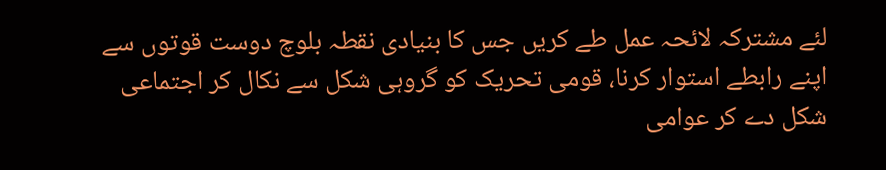لئے مشترکہ لائحہ عمل طے کریں جس کا بنیادی نقطہ بلوچ دوست قوتوں سے اپنے رابطے استوار کرنا، قومی تحریک کو گروہی شکل سے نکال کر اجتماعی شکل دے کر عوامی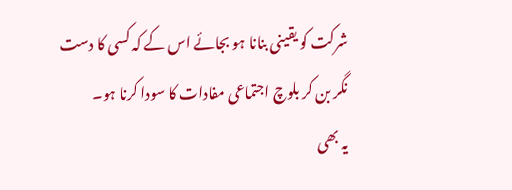شرکت کو یقینی بنانا ہو بجائے اس کے کہ کسی کا دست نگر بن کر بلوچ اجتماعی مفادات کا سودا کرنا ہو۔
یہ بھی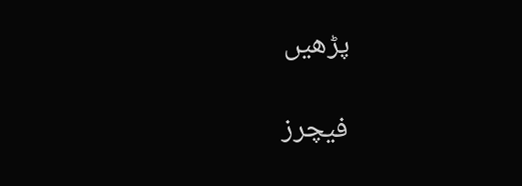پڑھیں

فیچرز